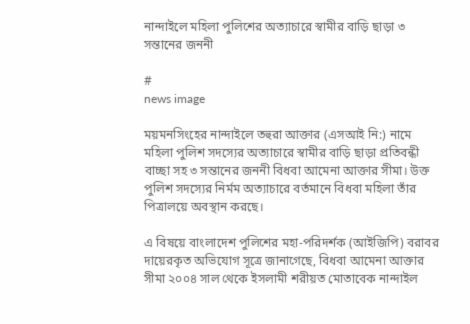নান্দাইলে মহিলা পুলিশের অত্যাচারে স্বামীর বাড়ি ছাড়া ৩ সন্তানের জননী

#
news image

ময়মনসিংহের নান্দাইলে তহুরা আক্তার (এসআই নি:) নামে মহিলা পুলিশ সদস্যের অত্যাচারে স্বামীর বাড়ি ছাড়া প্রতিবন্ধী বাচ্ছা সহ ৩ সন্তানের জননী বিধবা আমেনা আক্তার সীমা। উক্ত পুলিশ সদস্যের নির্মম অত্যাচারে বর্তমানে বিধবা মহিলা তাঁর পিত্রালয়ে অবস্থান করছে।

এ বিষয়ে বাংলাদেশ পুলিশের মহা-পরিদর্শক (আইজিপি) বরাবর দায়েরকৃত অভিযোগ সূত্রে জানাগেছে, বিধবা আমেনা আক্তার সীমা ২০০৪ সাল থেকে ইসলামী শরীয়ত মোতাবেক নান্দাইল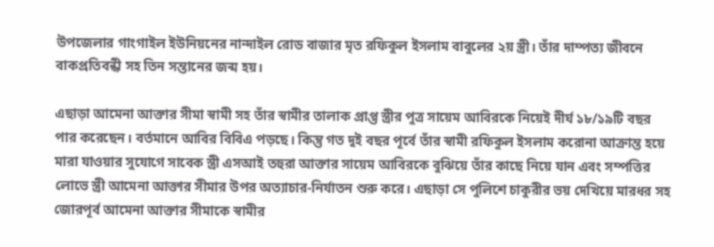উপজেলার গাংগাইল ইউনিয়নের নান্দাইল রোড বাজার মৃত রফিকুল ইসলাম বাবুলের ২য় স্ত্রী। তাঁর দাম্পত্য জীবনে বাকপ্রতিবন্ধী সহ তিন সন্তানের জন্ম হয়।

এছাড়া আমেনা আক্তার সীমা স্বামী সহ তাঁর স্বামীর তালাক প্রাপ্ত স্ত্রীর পুত্র সায়েম আবিরকে নিয়েই দীর্ঘ ১৮/১৯টি বছর পার করেছেন। বর্তমানে আবির বিবিএ পড়ছে। কিন্তু গত দুই বছর পূর্বে তাঁর স্বামী রফিকুল ইসলাম করোনা আক্রান্ত হয়ে মারা যাওয়ার সুযোগে সাবেক স্ত্রী এসআই তহুরা আক্তার সায়েম আবিরকে বুঝিয়ে তাঁর কাছে নিয়ে যান এবং সম্পত্তির লোভে স্ত্রী আমেনা আক্তার সীমার উপর অত্যাচার-নির্যাতন শুরু করে। এছাড়া সে পুলিশে চাকুরীর ভয় দেখিয়ে মারধর সহ জোরপূর্ব আমেনা আক্তার সীমাকে স্বামীর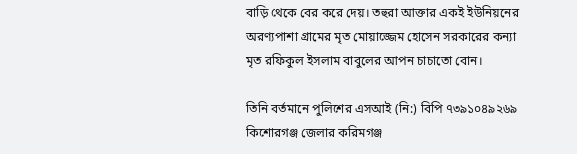বাড়ি থেকে বের করে দেয়। তহুরা আক্তার একই ইউনিয়নের অরণ্যপাশা গ্রামের মৃত মোয়াজ্জেম হোসেন সরকারের কন্যা মৃত রফিকুল ইসলাম বাবুলের আপন চাচাতো বোন।

তিনি বর্তমানে পুলিশের এসআই (নি:) বিপি ৭৩৯১০৪৯২৬৯ কিশোরগঞ্জ জেলার করিমগঞ্জ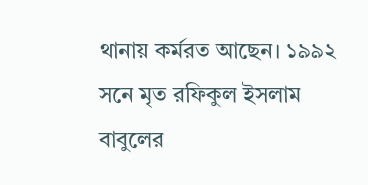থানায় কর্মরত আছেন। ১৯৯২ সনে মৃত রফিকুল ইসলাম বাবুলের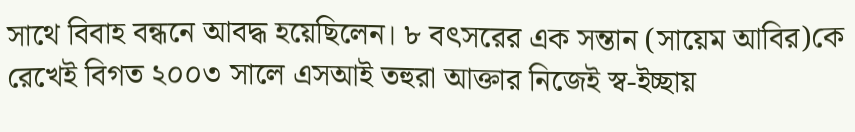সাথে বিবাহ বন্ধনে আবদ্ধ হয়েছিলেন। ৮ বৎসরের এক সন্তান (সায়েম আবির)কে রেখেই বিগত ২০০৩ সালে এসআই তহুরা আক্তার নিজেই স্ব-ইচ্ছায়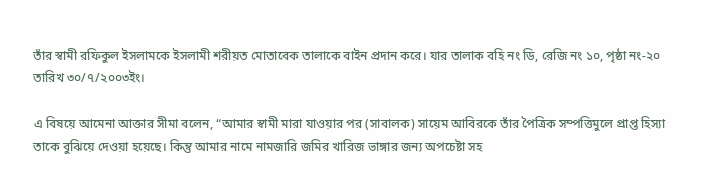তাঁর স্বামী রফিকুল ইসলামকে ইসলামী শরীয়ত মোতাবেক তালাকে বাইন প্রদান করে। যার তালাক বহি নং ডি, রেজি নং ১০, পৃষ্ঠা নং-২০ তারিখ ৩০/৭/২০০৩ইং।

এ বিষয়ে আমেনা আক্তার সীমা বলেন, “আমার স্বামী মারা যাওয়ার পর (সাবালক) সায়েম আবিরকে তাঁর পৈত্রিক সম্পত্তিমুলে প্রাপ্ত হিস্যা তাকে বুঝিয়ে দেওয়া হয়েছে। কিন্তু আমার নামে নামজারি জমির খারিজ ভাঙ্গার জন্য অপচেষ্টা সহ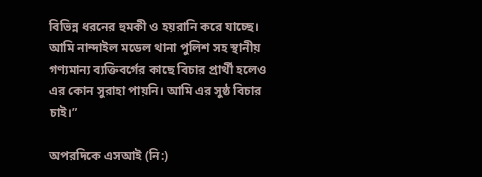বিভিন্ন ধরনের হুমকী ও হয়রানি করে যাচ্ছে। আমি নান্দাইল মডেল থানা পুলিশ সহ স্থানীয় গণ্যমান্য ব্যক্তিবর্গের কাছে বিচার প্রার্থী হলেও এর কোন সুরাহা পায়নি। আমি এর সুষ্ঠ বিচার চাই।”

অপরদিকে এসআই (নি:)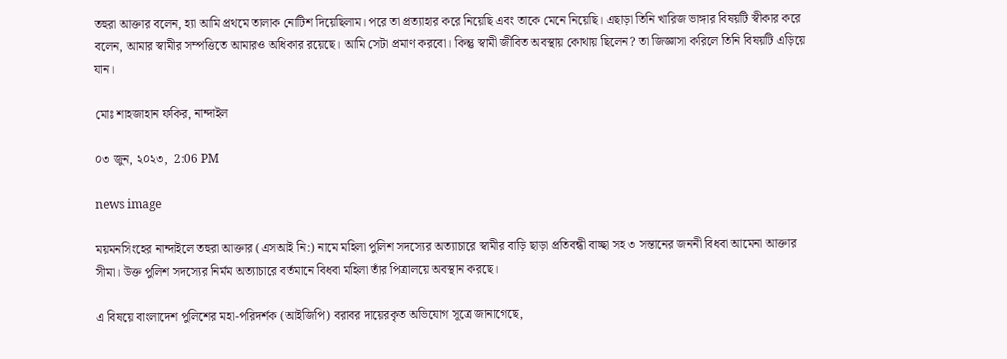তহুরা আক্তার বলেন, হ্যা আমি প্রথমে তালাক নোটিশ দিয়েছিলাম। পরে তা প্রত্যাহার করে নিয়েছি এবং তাকে মেনে নিয়েছি। এছাড়া তিনি খারিজ ভাঙ্গার বিষয়টি স্বীকার করে বলেন, আমার স্বামীর সম্পত্তিতে আমারও অধিকার রয়েছে। আমি সেটা প্রমাণ করবো। কিন্তু স্বামী জীবিত অবস্থায় কোথায় ছিলেন? তা জিজ্ঞাসা করিলে তিনি বিষয়টি এড়িয়ে যান।

মোঃ শাহজাহান ফকির, নান্দাইল

০৩ জুন, ২০২৩,  2:06 PM

news image

ময়মনসিংহের নান্দাইলে তহুরা আক্তার (এসআই নি:) নামে মহিলা পুলিশ সদস্যের অত্যাচারে স্বামীর বাড়ি ছাড়া প্রতিবন্ধী বাচ্ছা সহ ৩ সন্তানের জননী বিধবা আমেনা আক্তার সীমা। উক্ত পুলিশ সদস্যের নির্মম অত্যাচারে বর্তমানে বিধবা মহিলা তাঁর পিত্রালয়ে অবস্থান করছে।

এ বিষয়ে বাংলাদেশ পুলিশের মহা-পরিদর্শক (আইজিপি) বরাবর দায়েরকৃত অভিযোগ সূত্রে জানাগেছে,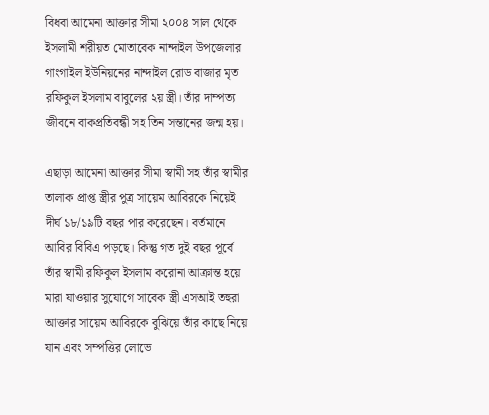বিধবা আমেনা আক্তার সীমা ২০০৪ সাল থেকে ইসলামী শরীয়ত মোতাবেক নান্দাইল উপজেলার গাংগাইল ইউনিয়নের নান্দাইল রোড বাজার মৃত রফিকুল ইসলাম বাবুলের ২য় স্ত্রী। তাঁর দাম্পত্য জীবনে বাকপ্রতিবন্ধী সহ তিন সন্তানের জন্ম হয়।

এছাড়া আমেনা আক্তার সীমা স্বামী সহ তাঁর স্বামীর তালাক প্রাপ্ত স্ত্রীর পুত্র সায়েম আবিরকে নিয়েই দীর্ঘ ১৮/১৯টি বছর পার করেছেন। বর্তমানে আবির বিবিএ পড়ছে। কিন্তু গত দুই বছর পূর্বে তাঁর স্বামী রফিকুল ইসলাম করোনা আক্রান্ত হয়ে মারা যাওয়ার সুযোগে সাবেক স্ত্রী এসআই তহুরা আক্তার সায়েম আবিরকে বুঝিয়ে তাঁর কাছে নিয়ে যান এবং সম্পত্তির লোভে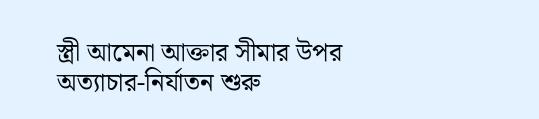স্ত্রী আমেনা আক্তার সীমার উপর অত্যাচার-নির্যাতন শুরু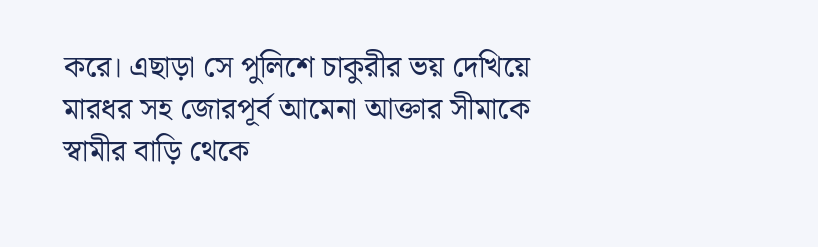করে। এছাড়া সে পুলিশে চাকুরীর ভয় দেখিয়ে মারধর সহ জোরপূর্ব আমেনা আক্তার সীমাকে স্বামীর বাড়ি থেকে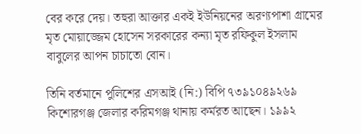বের করে দেয়। তহুরা আক্তার একই ইউনিয়নের অরণ্যপাশা গ্রামের মৃত মোয়াজ্জেম হোসেন সরকারের কন্যা মৃত রফিকুল ইসলাম বাবুলের আপন চাচাতো বোন।

তিনি বর্তমানে পুলিশের এসআই (নি:) বিপি ৭৩৯১০৪৯২৬৯ কিশোরগঞ্জ জেলার করিমগঞ্জ থানায় কর্মরত আছেন। ১৯৯২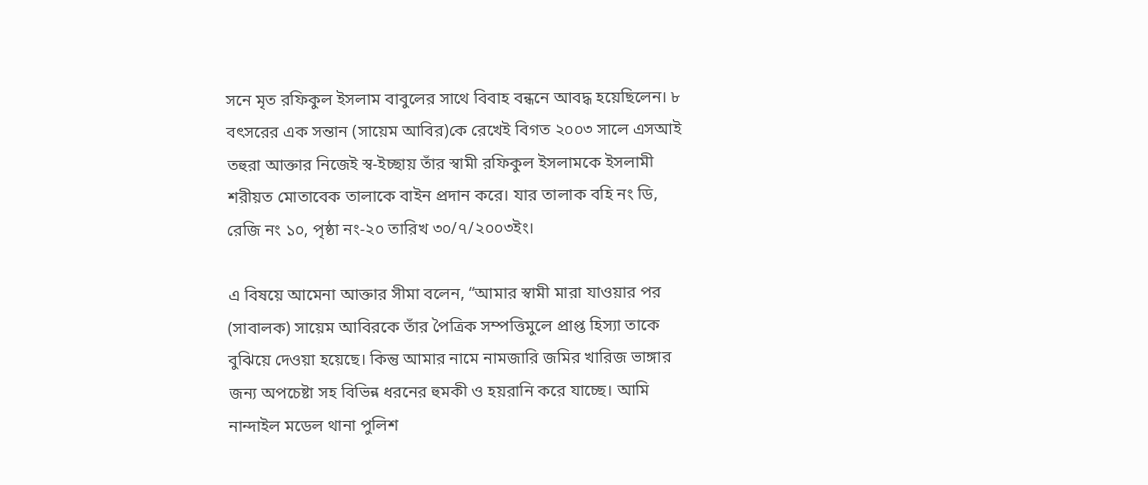সনে মৃত রফিকুল ইসলাম বাবুলের সাথে বিবাহ বন্ধনে আবদ্ধ হয়েছিলেন। ৮ বৎসরের এক সন্তান (সায়েম আবির)কে রেখেই বিগত ২০০৩ সালে এসআই তহুরা আক্তার নিজেই স্ব-ইচ্ছায় তাঁর স্বামী রফিকুল ইসলামকে ইসলামী শরীয়ত মোতাবেক তালাকে বাইন প্রদান করে। যার তালাক বহি নং ডি, রেজি নং ১০, পৃষ্ঠা নং-২০ তারিখ ৩০/৭/২০০৩ইং।

এ বিষয়ে আমেনা আক্তার সীমা বলেন, “আমার স্বামী মারা যাওয়ার পর (সাবালক) সায়েম আবিরকে তাঁর পৈত্রিক সম্পত্তিমুলে প্রাপ্ত হিস্যা তাকে বুঝিয়ে দেওয়া হয়েছে। কিন্তু আমার নামে নামজারি জমির খারিজ ভাঙ্গার জন্য অপচেষ্টা সহ বিভিন্ন ধরনের হুমকী ও হয়রানি করে যাচ্ছে। আমি নান্দাইল মডেল থানা পুলিশ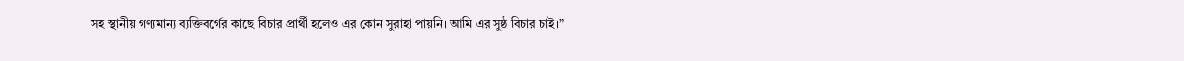সহ স্থানীয় গণ্যমান্য ব্যক্তিবর্গের কাছে বিচার প্রার্থী হলেও এর কোন সুরাহা পায়নি। আমি এর সুষ্ঠ বিচার চাই।”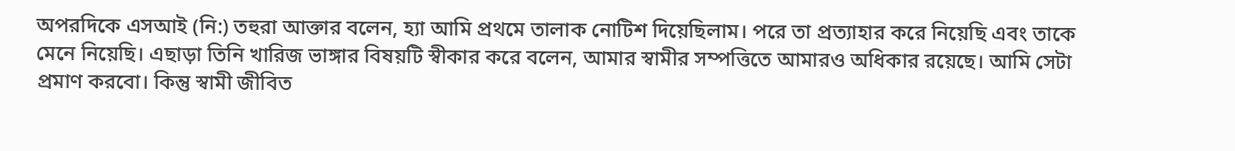অপরদিকে এসআই (নি:) তহুরা আক্তার বলেন, হ্যা আমি প্রথমে তালাক নোটিশ দিয়েছিলাম। পরে তা প্রত্যাহার করে নিয়েছি এবং তাকে মেনে নিয়েছি। এছাড়া তিনি খারিজ ভাঙ্গার বিষয়টি স্বীকার করে বলেন, আমার স্বামীর সম্পত্তিতে আমারও অধিকার রয়েছে। আমি সেটা প্রমাণ করবো। কিন্তু স্বামী জীবিত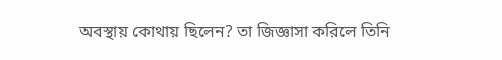অবস্থায় কোথায় ছিলেন? তা জিজ্ঞাসা করিলে তিনি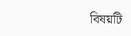বিষয়টি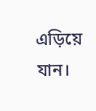এড়িয়ে যান।